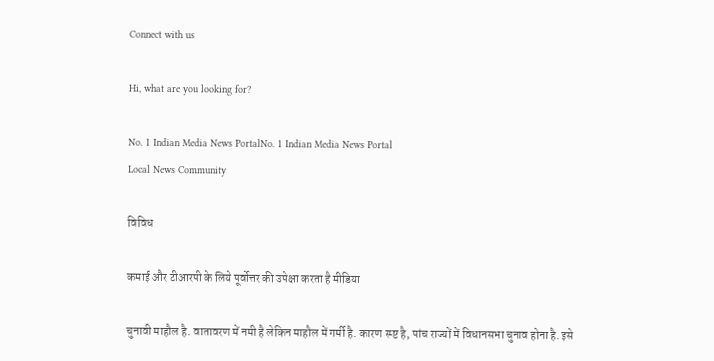Connect with us

Hi, what are you looking for?

No. 1 Indian Media News PortalNo. 1 Indian Media News Portal
Local News Community

विविध

कमाई और टीआरपी के लिये पूर्वोत्तर की उपेक्षा करता है मीडिया

चुनावी माहौल है. वातावरण में नमी है लेकिन माहौल में गर्मी है. कारण स्प्ष्ट है, पांच राज्यों में विधानसभा चुनाव होना है. इसे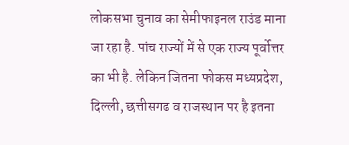लोकसभा चुनाव का सेमीफाइनल राउंड माना जा रहा है. पांच राज्यों में से एक राज्य पूर्वोत्तर का भी है. लेकिन जितना फोकस मध्यप्रदेश, दिल्ली, छत्तीसगढ व राजस्थान पर है इतना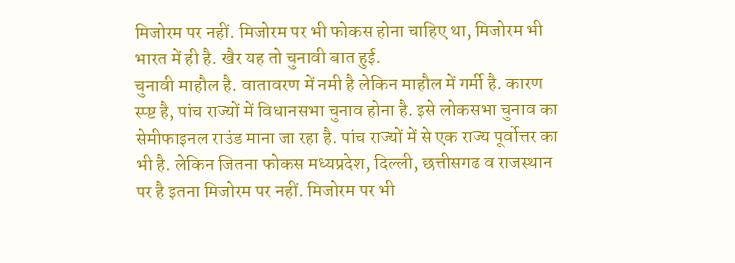मिजोरम पर नहीं. मिजोरम पर भी फोकस होना चाहिए था, मिजोरम भी भारत में ही है. खैर यह तो चुनावी बात हुई.
चुनावी माहौल है. वातावरण में नमी है लेकिन माहौल में गर्मी है. कारण स्प्ष्ट है, पांच राज्यों में विधानसभा चुनाव होना है. इसे लोकसभा चुनाव का सेमीफाइनल राउंड माना जा रहा है. पांच राज्यों में से एक राज्य पूर्वोत्तर का भी है. लेकिन जितना फोकस मध्यप्रदेश, दिल्ली, छत्तीसगढ व राजस्थान पर है इतना मिजोरम पर नहीं. मिजोरम पर भी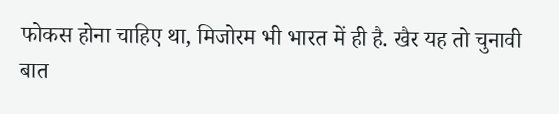फोकस होना चाहिए था, मिजोरम भी भारत में ही है. खैर यह तो चुनावी बात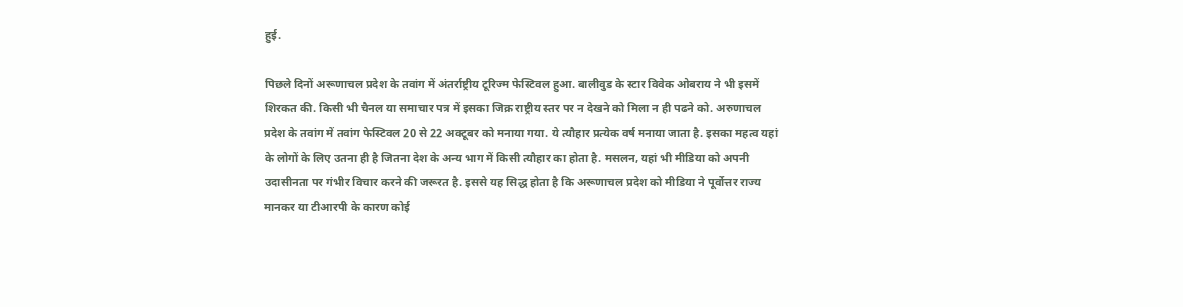हुई.

पिछले दिनों अरूणाचल प्रदेश के तवांग में अंतर्राष्ट्रीय टूरिज्म फेस्टिवल हुआ. बालीवुड के स्टार विवेक ओबराय ने भी इसमें शिरकत की. किसी भी चैनल या समाचार पत्र में इसका जिक्र राष्ट्रीय स्तर पर न देखने को मिला न ही पढने को. अरुणाचल प्रदेश के तवांग में तवांग फेस्टिवल 20 से 22 अक्टूबर को मनाया गया. ये त्यौहार प्रत्येक वर्ष मनाया जाता है. इसका महत्व यहां के लोगों के लिए उतना ही है जितना देश के अन्य भाग में किसी त्यौहार का होता है. मसलन, यहां भी मीडिया को अपनी उदासीनता पर गंभीर विचार करने की जरूरत है. इससे यह सिद्ध होता है कि अरूणाचल प्रदेश को मीडिया ने पूर्वोत्तर राज्य मानकर या टीआरपी के कारण कोई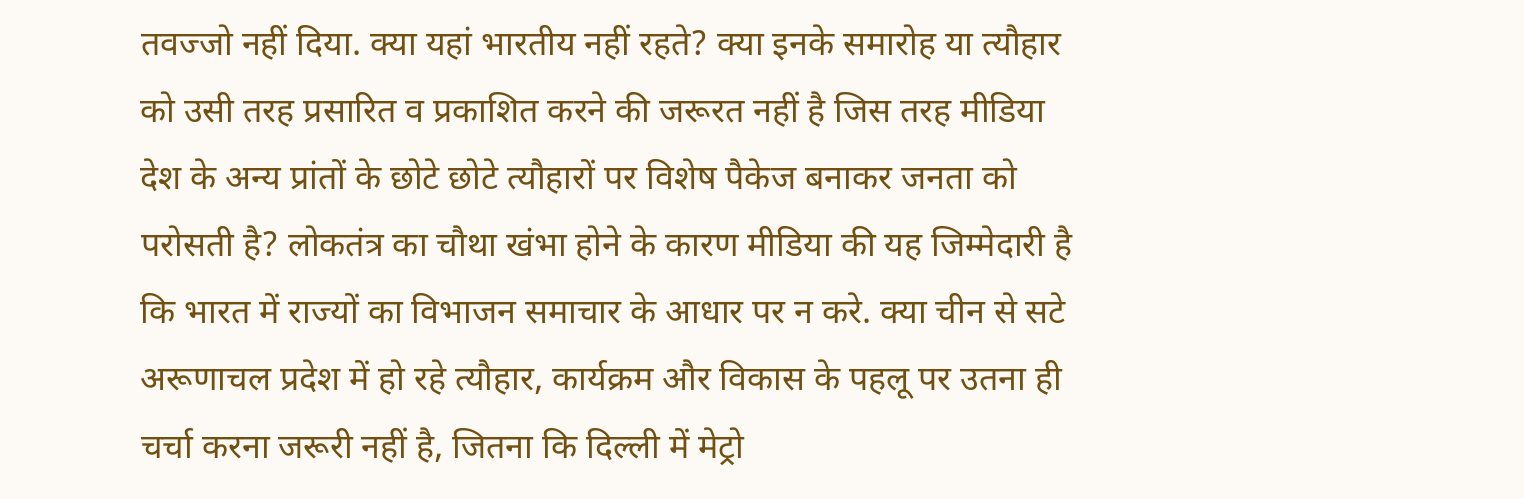तवज्जो नहीं दिया. क्या यहां भारतीय नहीं रहते? क्या इनके समारोह या त्यौहार को उसी तरह प्रसारित व प्रकाशित करने की जरूरत नहीं है जिस तरह मीडिया देश के अन्य प्रांतों के छोटे छोटे त्यौहारों पर विशेष पैकेज बनाकर जनता को परोसती है? लोकतंत्र का चौथा खंभा होने के कारण मीडिया की यह जिम्मेदारी है कि भारत में राज्यों का विभाजन समाचार के आधार पर न करे. क्या चीन से सटे अरूणाचल प्रदेश में हो रहे त्यौहार, कार्यक्रम और विकास के पहलू पर उतना ही चर्चा करना जरूरी नहीं है, जितना कि दिल्ली में मेट्रो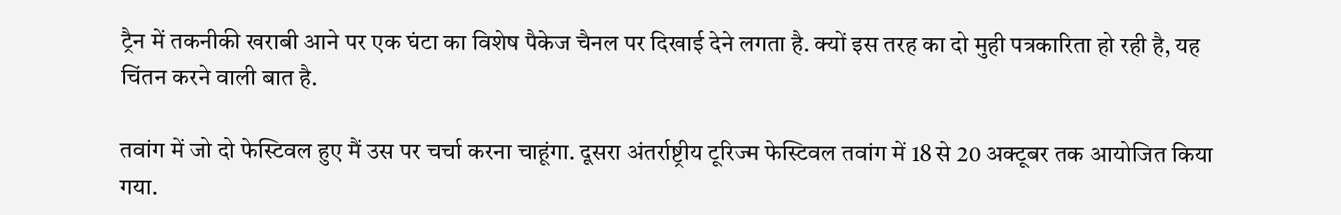ट्रैन में तकनीकी खराबी आने पर एक घंटा का विशेष पैकेज चैनल पर दिखाई देने लगता है. क्यों इस तरह का दो मुही पत्रकारिता हो रही है, यह चिंतन करने वाली बात है.

तवांग में जो दो फेस्टिवल हुए मैं उस पर चर्चा करना चाहूंगा. दूसरा अंतर्राष्ट्रीय टूरिज्म फेस्टिवल तवांग में 18 से 20 अक्टूबर तक आयोजित किया गया.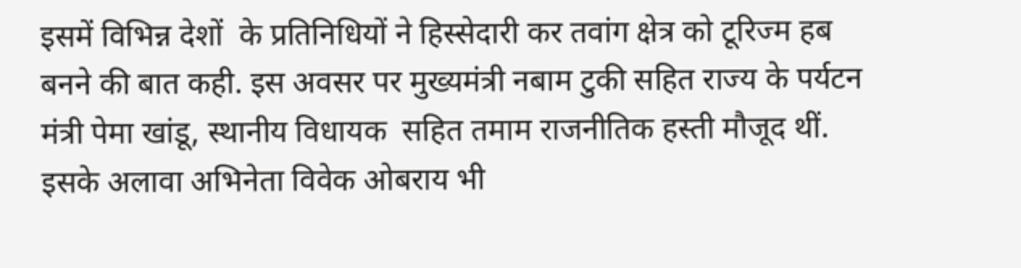इसमें विभिन्न देशों  के प्रतिनिधियों ने हिस्सेदारी कर तवांग क्षेत्र को टूरिज्म हब बनने की बात कही. इस अवसर पर मुख्यमंत्री नबाम टुकी सहित राज्य के पर्यटन मंत्री पेमा खांडू, स्थानीय विधायक  सहित तमाम राजनीतिक हस्ती मौजूद थीं. इसके अलावा अभिनेता विवेक ओबराय भी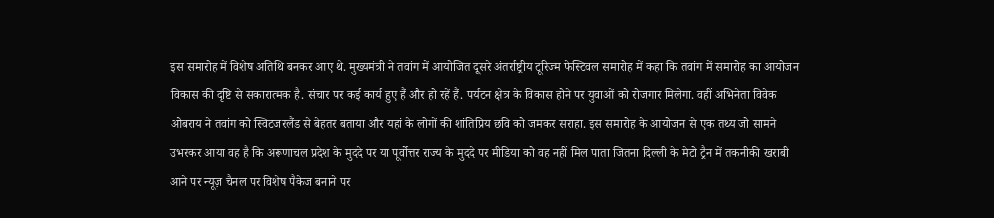इस समारोह में विशेष अतिथि बनकर आए थे. मुख्यमंत्री ने तवांग में आयोजित दूसरे अंतर्राष्ट्रीय टूरिज्म फेस्टिवल समारोह में कहा कि तवांग में समारोह का आयोजन विकास की दृष्टि से सकारात्मक है. संचार पर कई कार्य हुए हैं और हो रहें हैं. पर्यटन क्षेत्र के विकास होने पर युवाओं को रोजगार मिलेगा. वहीं अभिनेता विवेक ओबराय ने तवांग को स्विटजरलैंड से बेहतर बताया और यहां के लोगों की शांतिप्रिय छवि को जमकर सराहा. इस समारोह के आयोजन से एक तथ्य जो सामने उभरकर आया वह है कि अरूणाचल प्रदेश के मुददे पर या पूर्वोत्तर राज्य के मुददे पर मीडिया को वह नहीं मिल पाता जितना दिल्ली के मेटो ट्रैन में तकनीकी खराबी आने पर न्यूज़ चैनल पर विशेष पैकेज बनाने पर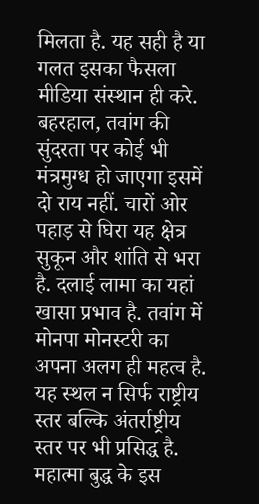मिलता है. यह सही है या गलत इसका फैसला मीडिया संस्थान ही करे. बहरहाल, तवांग की सुंदरता पर कोई भी मंत्रमुग्ध हो जाएगा इसमें दो राय नहीं. चारों ओर पहाड़ से घिरा यह क्षेत्र सुकून और शांति से भरा है. दलाई लामा का यहां खासा प्रभाव है. तवांग में मोनपा मोनस्टरी का अपना अलग ही महत्व है. यह स्थल न सिर्फ राष्ट्रीय स्तर बल्कि अंतर्राष्ट्रीय स्तर पर भी प्रसिद्ध है. महात्मा बुद्ध के इस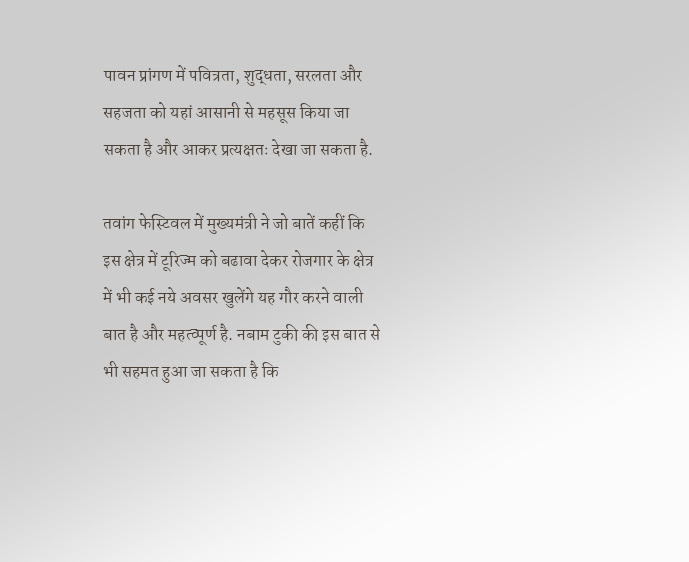पावन प्रांगण में पवित्रता, शुद्धता, सरलता और सहजता को यहां आसानी से महसूस किया जा सकता है और आकर प्रत्यक्षतः देखा जा सकता है.

तवांग फेस्टिवल में मुख्यमंत्री ने जो बातें कहीं कि इस क्षेत्र में टूरिज्म को बढावा देकर रोजगार के क्षेत्र में भी कई नये अवसर खुलेंगे यह गौर करने वाली बात है और महत्व्पूर्ण है. नबाम टुकी की इस बात से भी सहमत हुआ जा सकता है कि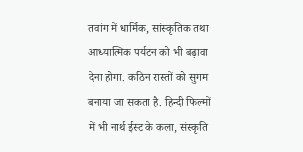तवांग में धार्मिक, सांस्कृतिक तथा आध्यात्मिक पर्यटन को भी बढ़ावा देना होगा. कठिन रास्तों को सुगम बनाया जा सकता है. हिन्दी फिल्मों में भी नार्थ ईस्ट के कला, संस्कृति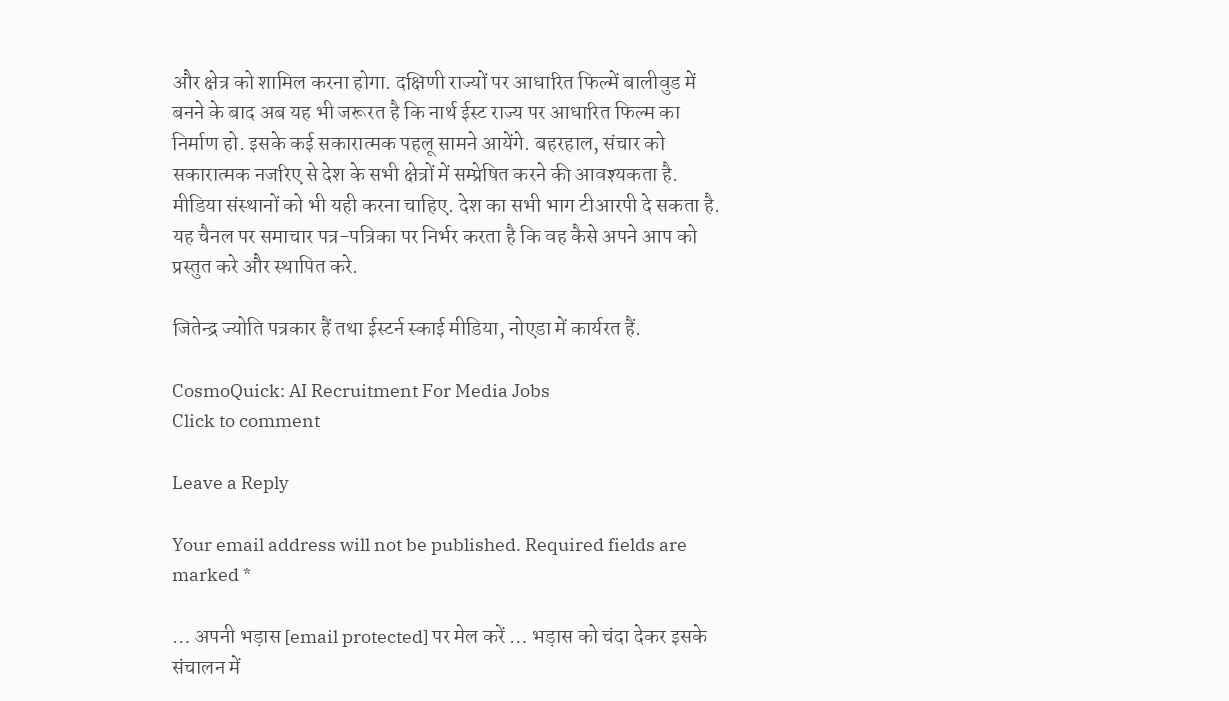और क्षेत्र को शामिल करना होगा. दक्षिणी राज्यों पर आधारित फिल्में बालीवुड में बनने के बाद अब यह भी जरूरत है कि नार्थ ईस्ट राज्य पर आधारित फिल्म का निर्माण हो. इसके कई सकारात्मक पहलू सामने आयेंगे. बहरहाल, संचार को सकारात्मक नजरिए से देश के सभी क्षेत्रों में सम्प्रेषित करने की आवश्यकता है. मीडिया संस्थानों को भी यही करना चाहिए. देश का सभी भाग टीआरपी दे सकता है. यह चैनल पर समाचार पत्र-पत्रिका पर निर्भर करता है कि वह कैसे अपने आप को प्रस्तुत करे और स्थापित करे.

जितेन्द्र ज्योति पत्रकार हैं तथा ईस्टर्न स्काई मीडिया, नोएडा में कार्यरत हैं.

CosmoQuick: AI Recruitment For Media Jobs
Click to comment

Leave a Reply

Your email address will not be published. Required fields are marked *

… अपनी भड़ास [email protected] पर मेल करें … भड़ास को चंदा देकर इसके संचालन में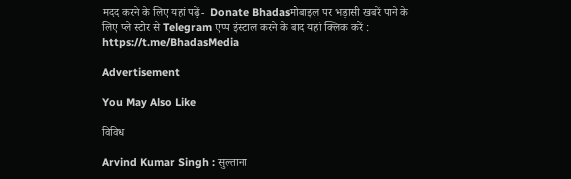मदद करने के लिए यहां पढ़ें-  Donate Bhadasमोबाइल पर भड़ासी खबरें पाने के लिए प्ले स्टोर से Telegram एप्प इंस्टाल करने के बाद यहां क्लिक करें : https://t.me/BhadasMedia

Advertisement

You May Also Like

विविध

Arvind Kumar Singh : सुल्ताना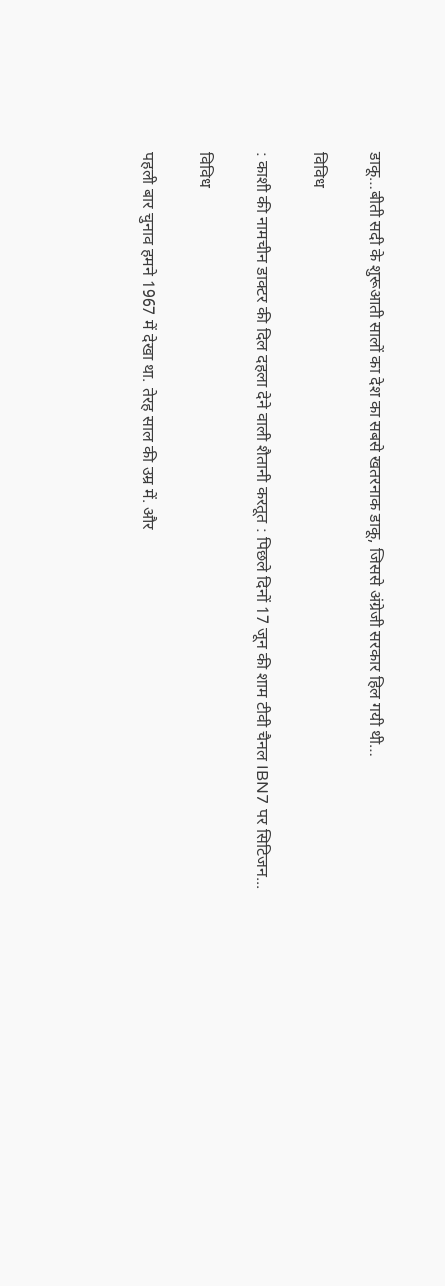डाकू…बीती सदी के शुरूआती सालों का देश का सबसे खतरनाक डाकू, जिससे अंग्रेजी सरकार हिल गयी थी…

विविध

: काशी की नामचीन डाक्टर की दिल दहला देने वाली शैतानी करतूत : पिछले दिनों 17 जून की शाम टीवी चैनल IBN7 पर सिटिजन...

विविध

पहली बार चुनाव हमने 1967 में देखा था. तेरह साल की उम्र में. और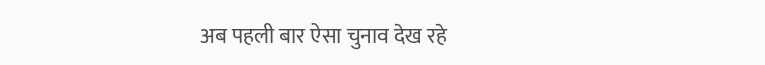अब पहली बार ऐसा चुनाव देख रहे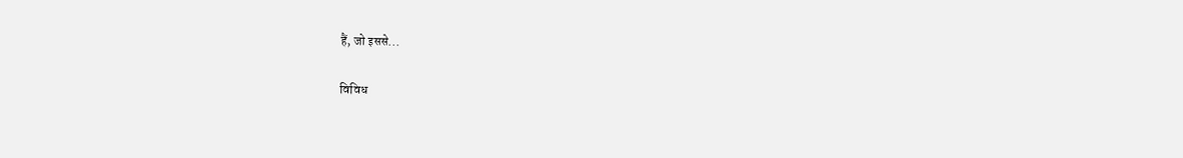हैं, जो इससे...

विविध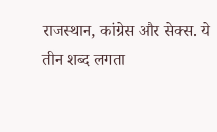राजस्थान, कांग्रेस और सेक्स. ये तीन शब्द लगता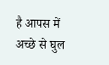है आपस में अच्छे से घुल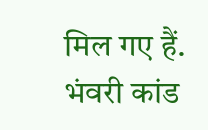मिल गए हैं. भंवरी कांड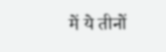में ये तीनों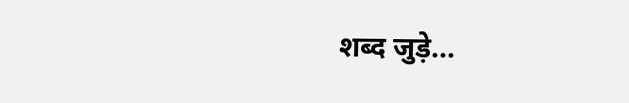शब्द जुड़े...